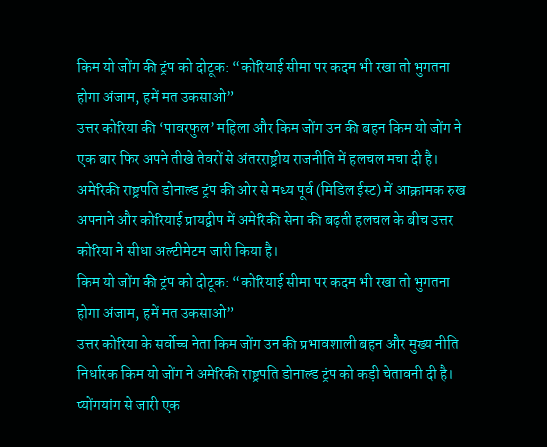किम यो जोंग की ट्रंप को दोटूक: “कोरियाई सीमा पर कदम भी रखा तो भुगतना होगा अंजाम, हमें मत उकसाओ”
उत्तर कोरिया की ‘पावरफुल’ महिला और किम जोंग उन की बहन किम यो जोंग ने एक बार फिर अपने तीखे तेवरों से अंतरराष्ट्रीय राजनीति में हलचल मचा दी है। अमेरिकी राष्ट्रपति डोनाल्ड ट्रंप की ओर से मध्य पूर्व (मिडिल ईस्ट) में आक्रामक रुख अपनाने और कोरियाई प्रायद्वीप में अमेरिकी सेना की बढ़ती हलचल के बीच उत्तर कोरिया ने सीधा अल्टीमेटम जारी किया है।
किम यो जोंग की ट्रंप को दोटूक: “कोरियाई सीमा पर कदम भी रखा तो भुगतना होगा अंजाम, हमें मत उकसाओ”
उत्तर कोरिया के सर्वोच्च नेता किम जोंग उन की प्रभावशाली बहन और मुख्य नीति निर्धारक किम यो जोंग ने अमेरिकी राष्ट्रपति डोनाल्ड ट्रंप को कड़ी चेतावनी दी है। प्योंगयांग से जारी एक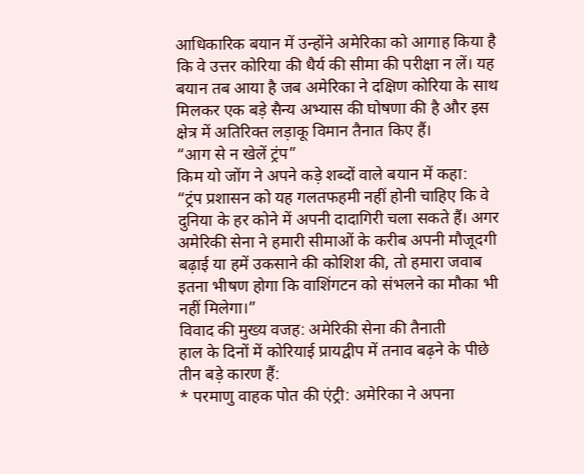आधिकारिक बयान में उन्होंने अमेरिका को आगाह किया है कि वे उत्तर कोरिया की धैर्य की सीमा की परीक्षा न लें। यह बयान तब आया है जब अमेरिका ने दक्षिण कोरिया के साथ मिलकर एक बड़े सैन्य अभ्यास की घोषणा की है और इस क्षेत्र में अतिरिक्त लड़ाकू विमान तैनात किए हैं।
“आग से न खेलें ट्रंप”
किम यो जोंग ने अपने कड़े शब्दों वाले बयान में कहा:
“ट्रंप प्रशासन को यह गलतफहमी नहीं होनी चाहिए कि वे दुनिया के हर कोने में अपनी दादागिरी चला सकते हैं। अगर अमेरिकी सेना ने हमारी सीमाओं के करीब अपनी मौजूदगी बढ़ाई या हमें उकसाने की कोशिश की, तो हमारा जवाब इतना भीषण होगा कि वाशिंगटन को संभलने का मौका भी नहीं मिलेगा।”
विवाद की मुख्य वजह: अमेरिकी सेना की तैनाती
हाल के दिनों में कोरियाई प्रायद्वीप में तनाव बढ़ने के पीछे तीन बड़े कारण हैं:
* परमाणु वाहक पोत की एंट्री: अमेरिका ने अपना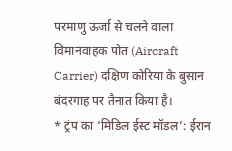परमाणु ऊर्जा से चलने वाला विमानवाहक पोत (Aircraft Carrier) दक्षिण कोरिया के बुसान बंदरगाह पर तैनात किया है।
* ट्रंप का ‘मिडिल ईस्ट मॉडल’: ईरान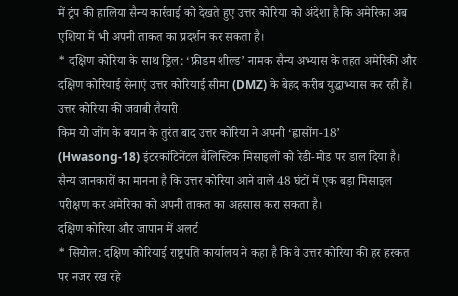में ट्रंप की हालिया सैन्य कार्रवाई को देखते हुए उत्तर कोरिया को अंदेशा है कि अमेरिका अब एशिया में भी अपनी ताकत का प्रदर्शन कर सकता है।
* दक्षिण कोरिया के साथ ड्रिल: ‘फ्रीडम शील्ड’ नामक सैन्य अभ्यास के तहत अमेरिकी और दक्षिण कोरियाई सेनाएं उत्तर कोरियाई सीमा (DMZ) के बेहद करीब युद्धाभ्यास कर रही हैं।
उत्तर कोरिया की जवाबी तैयारी
किम यो जोंग के बयान के तुरंत बाद उत्तर कोरिया ने अपनी ‘ह्वासोंग-18’ (Hwasong-18) इंटरकांटिनेंटल बैलिस्टिक मिसाइलों को रेडी-मोड पर डाल दिया है। सैन्य जानकारों का मानना है कि उत्तर कोरिया आने वाले 48 घंटों में एक बड़ा मिसाइल परीक्षण कर अमेरिका को अपनी ताकत का अहसास करा सकता है।
दक्षिण कोरिया और जापान में अलर्ट
* सियोल: दक्षिण कोरियाई राष्ट्रपति कार्यालय ने कहा है कि वे उत्तर कोरिया की हर हरकत पर नजर रख रहे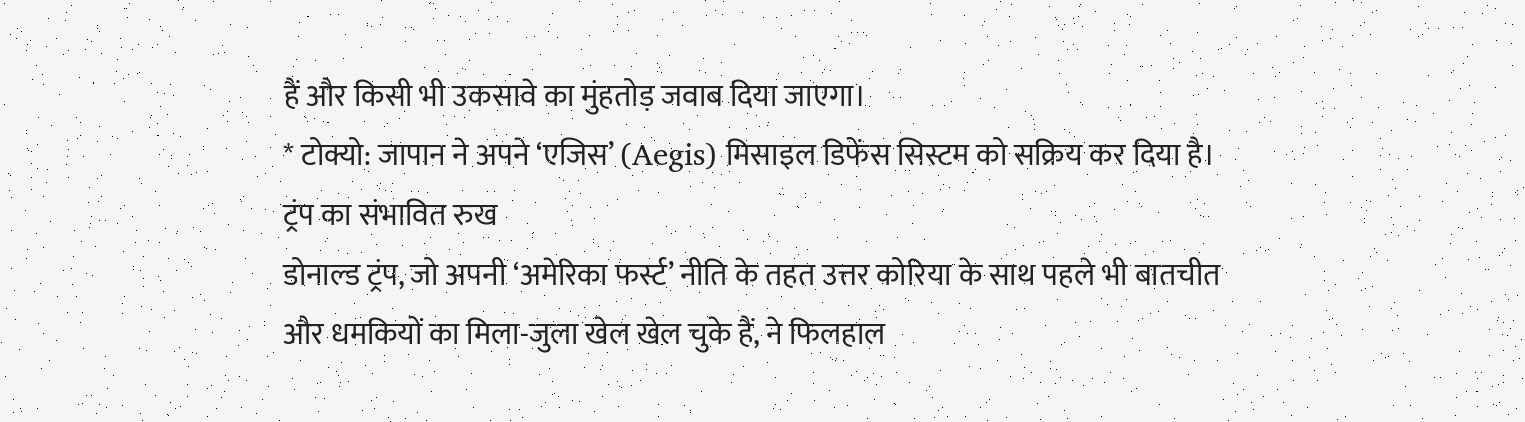हैं और किसी भी उकसावे का मुंहतोड़ जवाब दिया जाएगा।
* टोक्यो: जापान ने अपने ‘एजिस’ (Aegis) मिसाइल डिफेंस सिस्टम को सक्रिय कर दिया है।
ट्रंप का संभावित रुख
डोनाल्ड ट्रंप, जो अपनी ‘अमेरिका फर्स्ट’ नीति के तहत उत्तर कोरिया के साथ पहले भी बातचीत और धमकियों का मिला-जुला खेल खेल चुके हैं, ने फिलहाल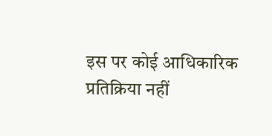इस पर कोई आधिकारिक प्रतिक्रिया नहीं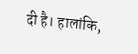दी है। हालांकि,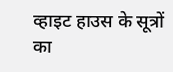व्हाइट हाउस के सूत्रों का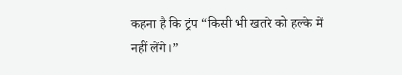कहना है कि ट्रंप “किसी भी खतरे को हल्के में नहीं लेंगे।”